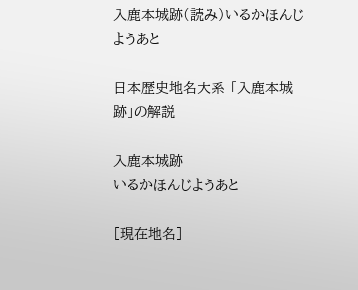入鹿本城跡(読み)いるかほんじようあと

日本歴史地名大系 「入鹿本城跡」の解説

入鹿本城跡
いるかほんじようあと

[現在地名]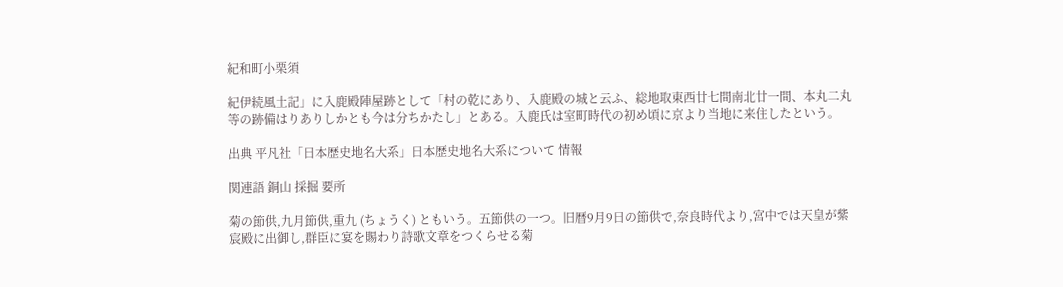紀和町小栗須

紀伊続風土記」に入鹿殿陣屋跡として「村の乾にあり、入鹿殿の城と云ふ、総地取東西廿七間南北廿一間、本丸二丸等の跡備はりありしかとも今は分ちかたし」とある。入鹿氏は室町時代の初め頃に京より当地に来住したという。

出典 平凡社「日本歴史地名大系」日本歴史地名大系について 情報

関連語 銅山 採掘 要所

菊の節供,九月節供,重九 (ちょうく) ともいう。五節供の一つ。旧暦9月9日の節供で,奈良時代より,宮中では天皇が紫宸殿に出御し,群臣に宴を賜わり詩歌文章をつくらせる菊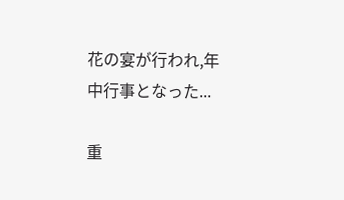花の宴が行われ,年中行事となった...

重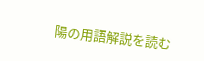陽の用語解説を読む